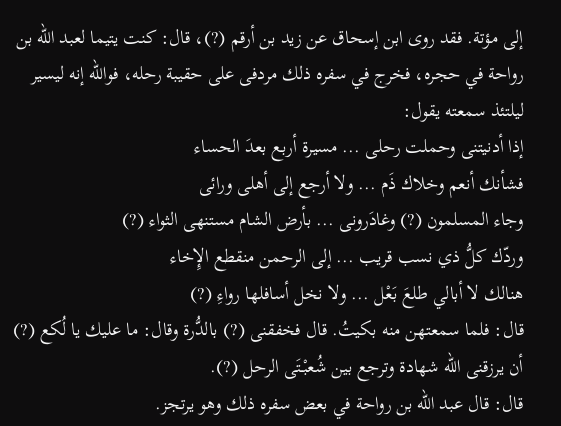إلى مؤتة. فقد روى ابن إسحاق عن زيد بن أرقم (?)، قال: كنت يتيما لعبد الله بن رواحة في حجره، فخرج في سفره ذلك مردفى على حقيبة رحله، فوالله إنه ليسير ليلتئذ سمعته يقول:
إذا أدنيتنى وحملت رحلى ... مسيرة أربع بعدَ الحساء
فشأنك أنعم وخلاك ذَم ... ولا أرجع إلى أهلى ورائى
وجاء المسلمون (?) وغادَرونى ... بأرض الشام مستنهى الثواء (?)
وردّك كلُّ ذي نسب قريب ... إلى الرحمن منقطع الإِخاء
هنالك لا أبالي طلعَ بَعْل ... ولا نخل أسافلها رواءِ (?)
قال: فلما سمعتهن منه بكيتُ. قال فخفقنى (?) بالدُّرة وقال: ما عليك يا لُكع (?) أن يرزقنى الله شهادة وترجع بين شُعبْتَى الرحل (?).
قال: قال عبد الله بن رواحة في بعض سفره ذلك وهو يرتجز.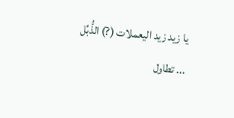يا زيد زيد اليعملات (?) الذُّبِّل ... تطاول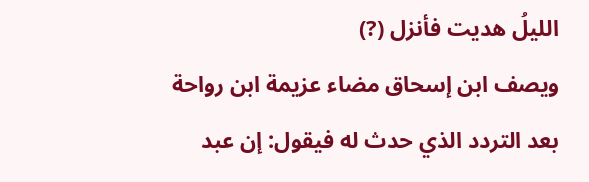الليلُ هديت فأنزل (?)
ويصف ابن إسحاق مضاء عزيمة ابن رواحة بعد التردد الذي حدث له فيقول: إن عبد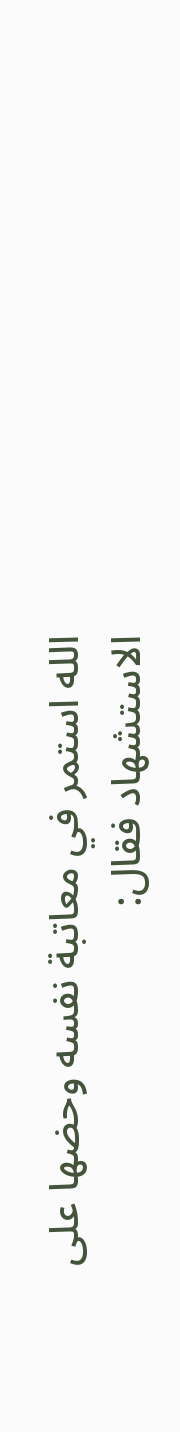الله استمر في معاتبة نفسه وحضها على الاستشهاد فقال: